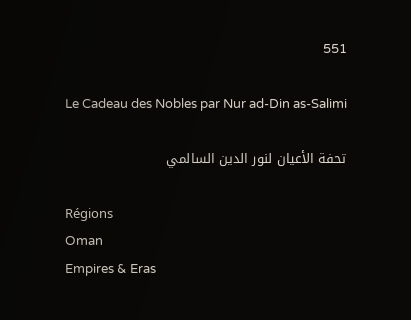551

Le Cadeau des Nobles par Nur ad-Din as-Salimi

تحفة الأعيان لنور الدين السالمي

Régions
Oman
Empires & Eras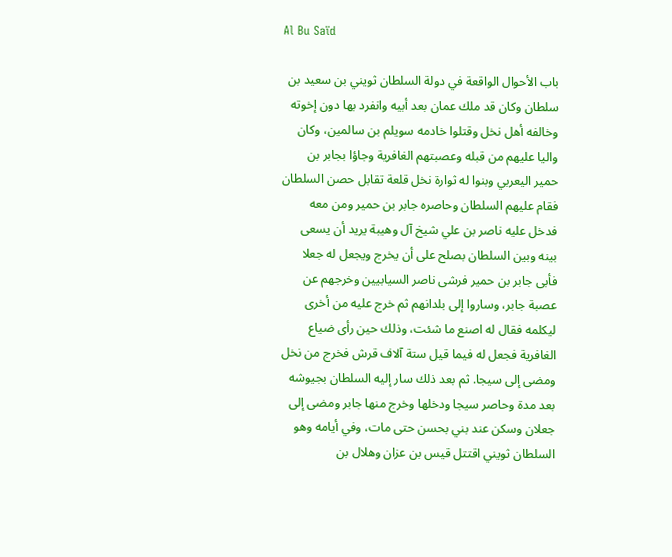Al Bu Saïd

باب الأحوال الواقعة في دولة السلطان ثويني بن سعيد بن سلطان وكان قد ملك عمان بعد أبيه وانفرد بها دون إخوته وخالفه أهل نخل وقتلوا خادمه سويلم بن سالمين، وكان واليا عليهم من قبله وعصبتهم الغافرية وجاؤا بجابر بن حمير اليعربي وبنوا له ثوارة نخل قلعة تقابل حصن السلطان فقام عليهم السلطان وحاصره جابر بن حمير ومن معه فدخل عليه ناصر بن علي شيخ آل وهيبة يريد أن يسعى بينه وبين السلطان بصلح على أن يخرج ويجعل له جعلا فأبى جابر بن حمير فرشى ناصر السيابيين وخرجهم عن عصبة جابر، وساروا إلى بلدانهم ثم خرج عليه من أخرى ليكلمه فقال له اصنع ما شئت، وذلك حين رأى ضياع الغافرية فجعل له فيما قيل ستة آلاف قرش فخرج من نخل ومضى إلى سيجا. ثم بعد ذلك سار إليه السلطان بجيوشه بعد مدة وحاصر سيجا ودخلها وخرج منها جابر ومضى إلى جعلان وسكن عند بني بحسن حتى مات، وفي أيامه وهو السلطان ثويني اقتتل قيس بن عزان وهلال بن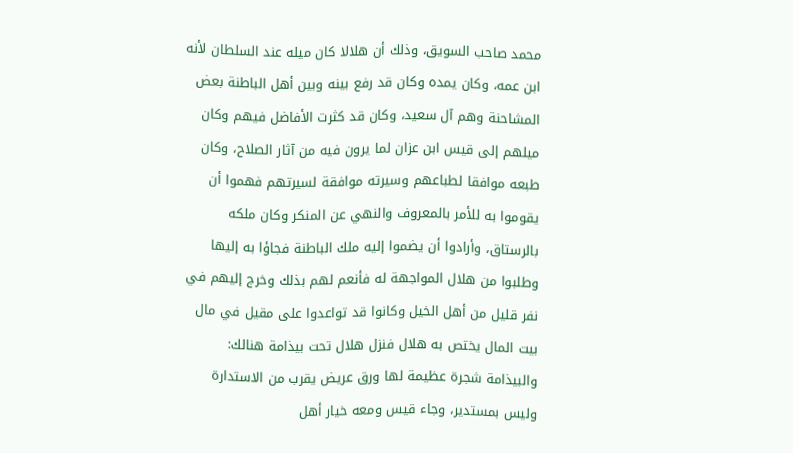محمد صاحب السويق، وذلك أن هلالا كان ميله عند السلطان لأنه ابن عمه، وكان يمده وكان قد رفع بينه وبين أهل الباطنة بعض المشاحنة وهم آل سعيد، وكان قد كثرت الأفاضل فيهم وكان ميلهم إلى قيس ابن عزان لما يرون فيه من آثار الصلاح، وكان طبعه موافقا لطباعهم وسيرته موافقة لسيرتهم فهموا أن يقوموا به للأمر بالمعروف والنهي عن المنكر وكان ملكه بالرستاق، وأرادوا أن يضموا إليه ملك الباطنة فجاؤا به إليها وطلبوا من هلال المواجهة له فأنعم لهم بذلك وخرج إليهم في نفر قليل من أهل الخيل وكانوا قد تواعدوا على مقيل في مال بيت المال يختص به هلال فنزل هلال تحت بيذامة هنالك: والبيذامة شجرة عظيمة لها ورق عريض يقرب من الاستدارة وليس بمستدير، وجاء قيس ومعه خيار أهل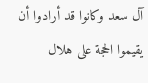آل سعد وكانوا قد أرادوا أن يقيموا الحجة على هلال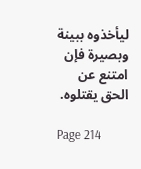ليأخذوه ببينة وبصيرة فإن امتنع عن الحق يقتلوه.

Page 214